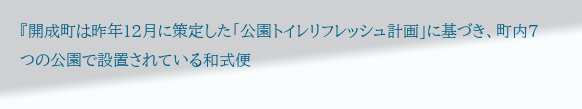『開成町は昨年12月に策定した「公園トイレリフレッシュ計画」に基づき、町内7つの公園で設置されている和式便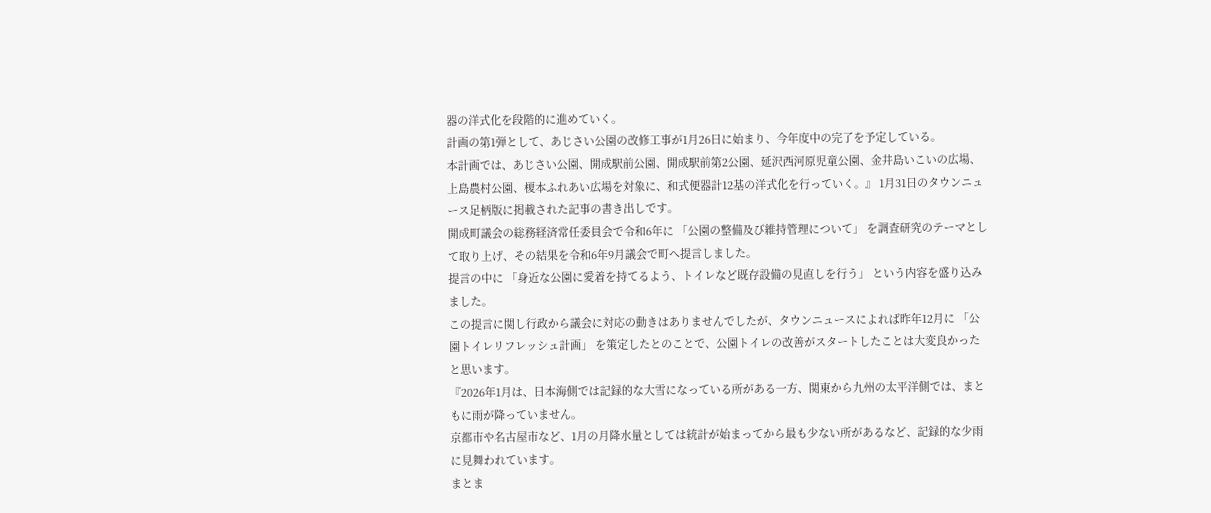器の洋式化を段階的に進めていく。
計画の第1弾として、あじさい公園の改修工事が1月26日に始まり、今年度中の完了を予定している。
本計画では、あじさい公園、開成駅前公園、開成駅前第2公園、延沢西河原児童公園、金井島いこいの広場、上島農村公園、榎本ふれあい広場を対象に、和式便器計12基の洋式化を行っていく。』 1月31日のタウンニュース足柄版に掲載された記事の書き出しです。
開成町議会の総務経済常任委員会で令和6年に 「公園の整備及び維持管理について」 を調査研究のテーマとして取り上げ、その結果を令和6年9月議会で町へ提言しました。
提言の中に 「身近な公園に愛着を持てるよう、トイレなど既存設備の見直しを行う」 という内容を盛り込みました。
この提言に関し行政から議会に対応の動きはありませんでしたが、タウンニュースによれば昨年12月に 「公園トイレリフレッシュ計画」 を策定したとのことで、公園トイレの改善がスタートしたことは大変良かったと思います。
『2026年1月は、日本海側では記録的な大雪になっている所がある一方、関東から九州の太平洋側では、まともに雨が降っていません。
京都市や名古屋市など、1月の月降水量としては統計が始まってから最も少ない所があるなど、記録的な少雨に見舞われています。
まとま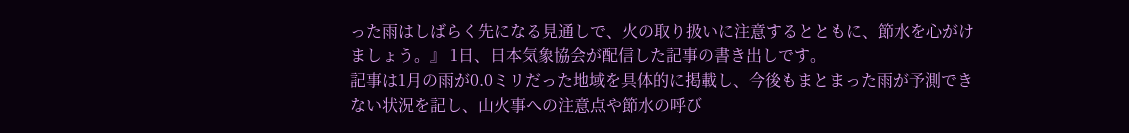った雨はしばらく先になる見通しで、火の取り扱いに注意するとともに、節水を心がけましょう。』 1日、日本気象協会が配信した記事の書き出しです。
記事は1月の雨が0.0ミリだった地域を具体的に掲載し、今後もまとまった雨が予測できない状況を記し、山火事への注意点や節水の呼び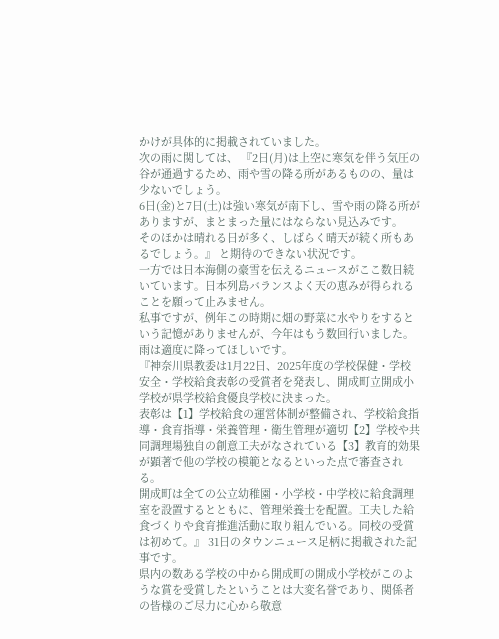かけが具体的に掲載されていました。
次の雨に関しては、 『2日(月)は上空に寒気を伴う気圧の谷が通過するため、雨や雪の降る所があるものの、量は少ないでしょう。
6日(金)と7日(土)は強い寒気が南下し、雪や雨の降る所がありますが、まとまった量にはならない見込みです。
そのほかは晴れる日が多く、しばらく晴天が続く所もあるでしょう。』 と期待のできない状況です。
一方では日本海側の豪雪を伝えるニュースがここ数日続いています。日本列島バランスよく天の恵みが得られることを願って止みません。
私事ですが、例年この時期に畑の野菜に水やりをするという記憶がありませんが、今年はもう数回行いました。雨は適度に降ってほしいです。
『神奈川県教委は1月22日、2025年度の学校保健・学校安全・学校給食表彰の受賞者を発表し、開成町立開成小学校が県学校給食優良学校に決まった。
表彰は【1】学校給食の運営体制が整備され、学校給食指導・食育指導・栄養管理・衛生管理が適切【2】学校や共同調理場独自の創意工夫がなされている【3】教育的効果が顕著で他の学校の模範となるといった点で審査される。
開成町は全ての公立幼稚園・小学校・中学校に給食調理室を設置するとともに、管理栄養士を配置。工夫した給食づくりや食育推進活動に取り組んでいる。同校の受賞は初めて。』 31日のタウンニュース足柄に掲載された記事です。
県内の数ある学校の中から開成町の開成小学校がこのような賞を受賞したということは大変名誉であり、関係者の皆様のご尽力に心から敬意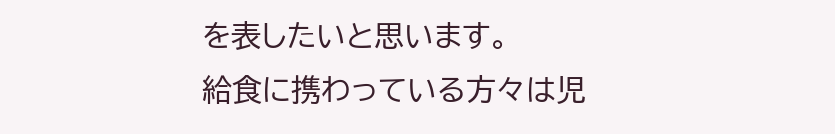を表したいと思います。
給食に携わっている方々は児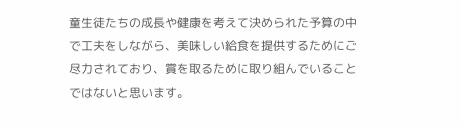童生徒たちの成長や健康を考えて決められた予算の中で工夫をしながら、美味しい給食を提供するためにご尽力されており、賞を取るために取り組んでいることではないと思います。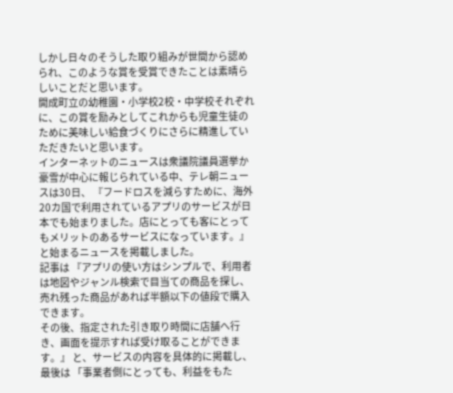しかし日々のそうした取り組みが世間から認められ、このような賞を受賞できたことは素晴らしいことだと思います。
開成町立の幼稚園・小学校2校・中学校それぞれに、この賞を励みとしてこれからも児童生徒のために美味しい給食づくりにさらに精進していただきたいと思います。
インターネットのニュースは衆議院議員選挙か豪雪が中心に報じられている中、テレ朝ニュースは30日、 『フードロスを減らすために、海外20カ国で利用されているアプリのサービスが日本でも始まりました。店にとっても客にとってもメリットのあるサービスになっています。』 と始まるニュースを掲載しました。
記事は 『アプリの使い方はシンプルで、利用者は地図やジャンル検索で目当ての商品を探し、売れ残った商品があれば半額以下の値段で購入できます。
その後、指定された引き取り時間に店舗へ行き、画面を提示すれば受け取ることができます。』 と、サービスの内容を具体的に掲載し、最後は 「事業者側にとっても、利益をもた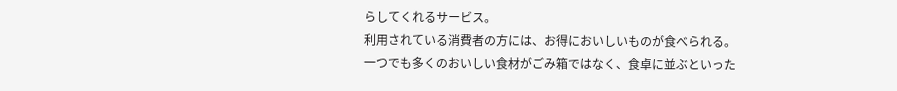らしてくれるサービス。
利用されている消費者の方には、お得においしいものが食べられる。
一つでも多くのおいしい食材がごみ箱ではなく、食卓に並ぶといった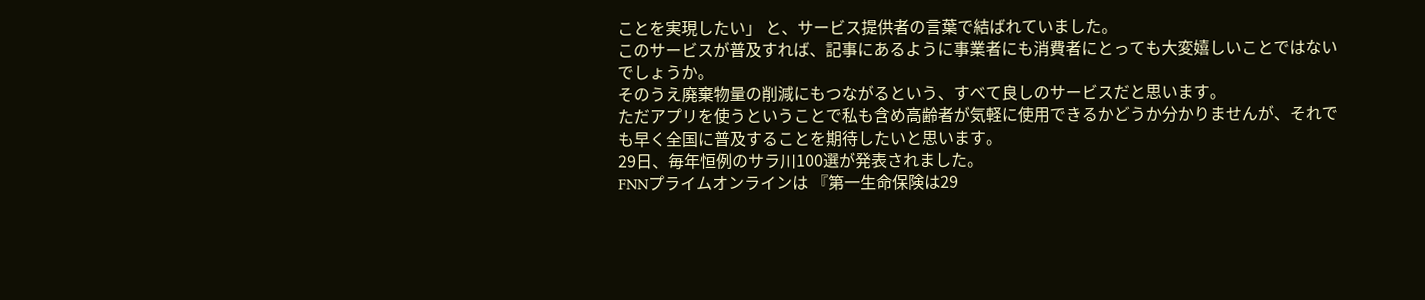ことを実現したい」 と、サービス提供者の言葉で結ばれていました。
このサービスが普及すれば、記事にあるように事業者にも消費者にとっても大変嬉しいことではないでしょうか。
そのうえ廃棄物量の削減にもつながるという、すべて良しのサービスだと思います。
ただアプリを使うということで私も含め高齢者が気軽に使用できるかどうか分かりませんが、それでも早く全国に普及することを期待したいと思います。
29日、毎年恒例のサラ川100選が発表されました。
FNNプライムオンラインは 『第一生命保険は29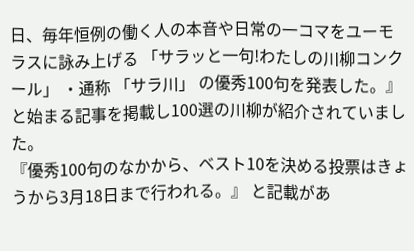日、毎年恒例の働く人の本音や日常の一コマをユーモラスに詠み上げる 「サラッと一句!わたしの川柳コンクール」 ・通称 「サラ川」 の優秀100句を発表した。』 と始まる記事を掲載し100選の川柳が紹介されていました。
『優秀100句のなかから、ベスト10を決める投票はきょうから3月18日まで行われる。』 と記載があ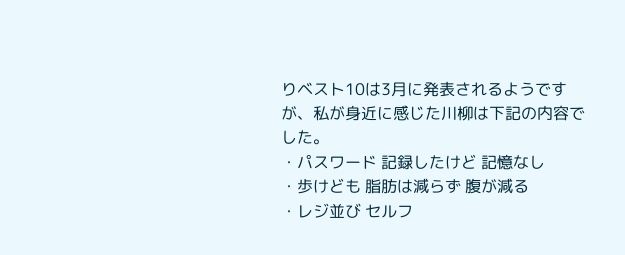りベスト10は3月に発表されるようですが、私が身近に感じた川柳は下記の内容でした。
・パスワード 記録したけど 記憶なし
・歩けども 脂肪は減らず 腹が減る
・レジ並び セルフ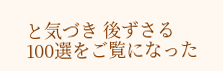と気づき 後ずさる
100選をご覧になった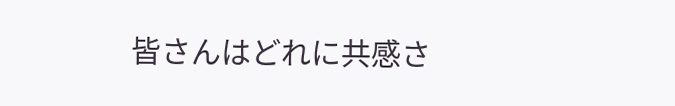皆さんはどれに共感さ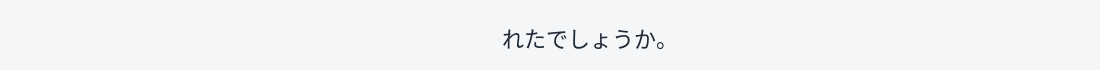れたでしょうか。